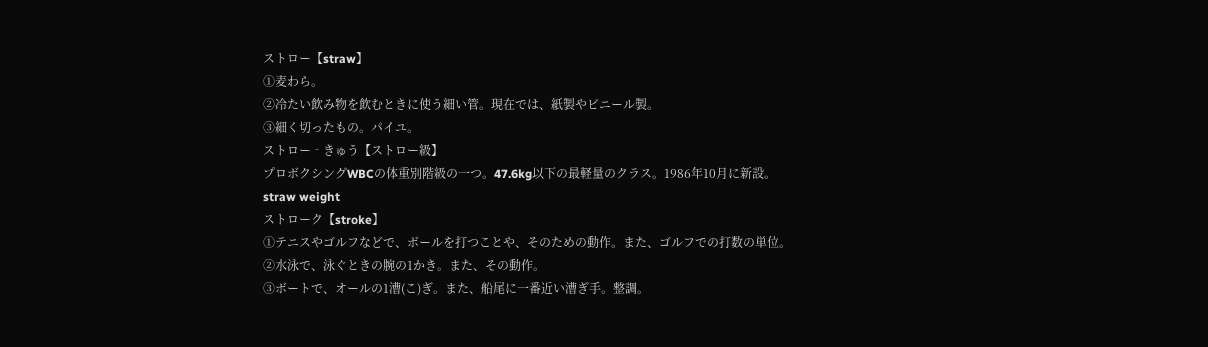ストロー【straw】
①麦わら。
②冷たい飲み物を飲むときに使う細い管。現在では、紙製やビニール製。
③細く切ったもの。パイユ。
ストロー‐きゅう【ストロー級】
プロボクシングWBCの体重別階級の一つ。47.6kg以下の最軽量のクラス。1986年10月に新設。straw weight
ストローク【stroke】
①テニスやゴルフなどで、ボールを打つことや、そのための動作。また、ゴルフでの打数の単位。
②水泳で、泳ぐときの腕の1かき。また、その動作。
③ボートで、オールの1漕(こ)ぎ。また、船尾に一番近い漕ぎ手。整調。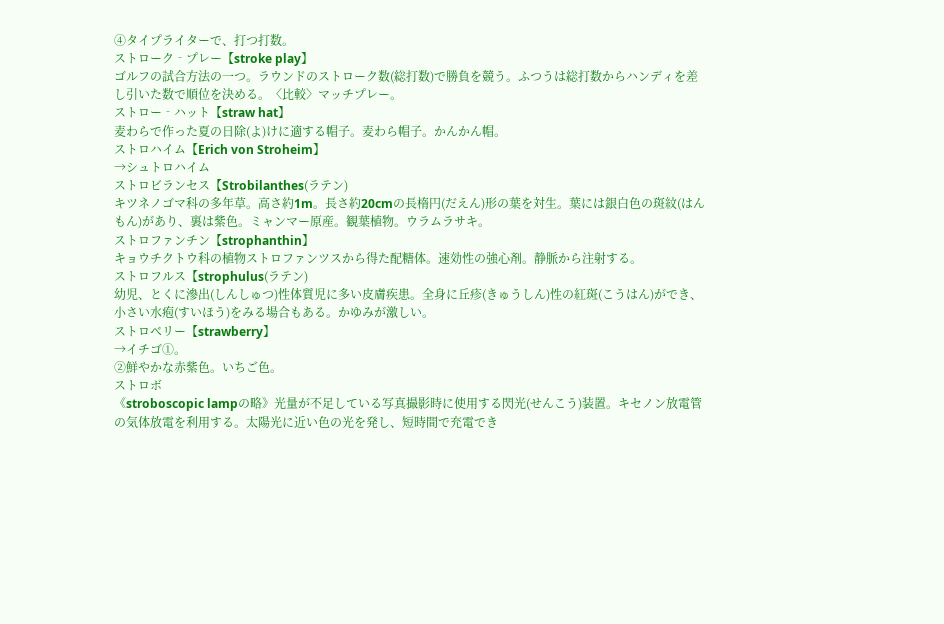④タイプライターで、打つ打数。
ストローク‐プレー【stroke play】
ゴルフの試合方法の一つ。ラウンドのストローク数(総打数)で勝負を競う。ふつうは総打数からハンディを差し引いた数で順位を決める。〈比較〉マッチプレー。
ストロー‐ハット【straw hat】
麦わらで作った夏の日除(よ)けに適する帽子。麦わら帽子。かんかん帽。
ストロハイム【Erich von Stroheim】
→シュトロハイム
ストロビランセス【Strobilanthes(ラテン)
キツネノゴマ科の多年草。高さ約1m。長さ約20cmの長楕円(だえん)形の葉を対生。葉には銀白色の斑紋(はんもん)があり、裏は紫色。ミャンマー原産。観葉植物。ウラムラサキ。
ストロファンチン【strophanthin】
キョウチクトウ科の植物ストロファンツスから得た配糖体。速効性の強心剤。静脈から注射する。
ストロフルス【strophulus(ラテン)
幼児、とくに滲出(しんしゅつ)性体質児に多い皮膚疾患。全身に丘疹(きゅうしん)性の紅斑(こうはん)ができ、小さい水疱(すいほう)をみる場合もある。かゆみが激しい。
ストロベリー【strawberry】
→イチゴ①。
②鮮やかな赤紫色。いちご色。
ストロボ
《stroboscopic lampの略》光量が不足している写真撮影時に使用する閃光(せんこう)装置。キセノン放電管の気体放電を利用する。太陽光に近い色の光を発し、短時間で充電でき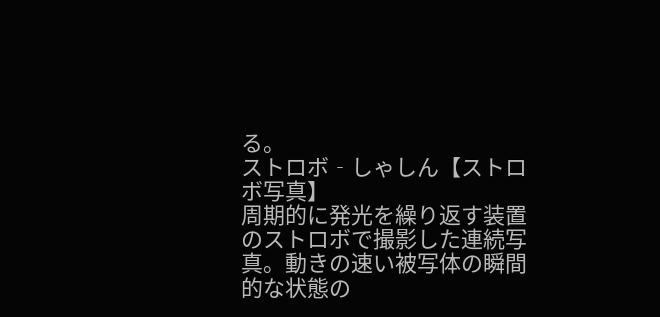る。
ストロボ‐しゃしん【ストロボ写真】
周期的に発光を繰り返す装置のストロボで撮影した連続写真。動きの速い被写体の瞬間的な状態の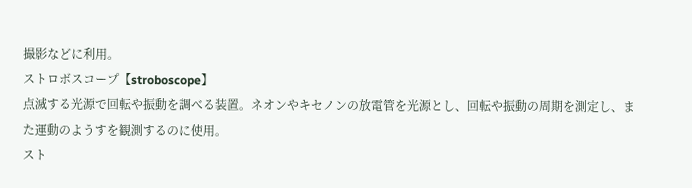撮影などに利用。
ストロボスコープ【stroboscope】
点滅する光源で回転や振動を調べる装置。ネオンやキセノンの放電管を光源とし、回転や振動の周期を測定し、また運動のようすを観測するのに使用。
スト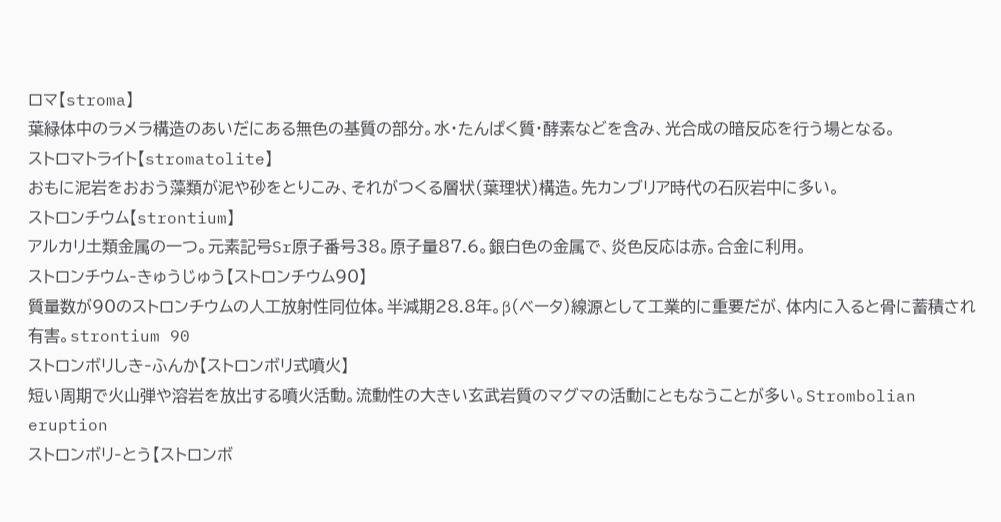ロマ【stroma】
葉緑体中のラメラ構造のあいだにある無色の基質の部分。水・たんぱく質・酵素などを含み、光合成の暗反応を行う場となる。
ストロマトライト【stromatolite】
おもに泥岩をおおう藻類が泥や砂をとりこみ、それがつくる層状(葉理状)構造。先カンブリア時代の石灰岩中に多い。
ストロンチウム【strontium】
アルカリ土類金属の一つ。元素記号Sr原子番号38。原子量87.6。銀白色の金属で、炎色反応は赤。合金に利用。
ストロンチウム‐きゅうじゅう【ストロンチウム90】
質量数が90のストロンチウムの人工放射性同位体。半減期28.8年。β(ベータ)線源として工業的に重要だが、体内に入ると骨に蓄積され有害。strontium 90
ストロンボリしき‐ふんか【ストロンボリ式噴火】
短い周期で火山弾や溶岩を放出する噴火活動。流動性の大きい玄武岩質のマグマの活動にともなうことが多い。Strombolian eruption
ストロンボリ‐とう【ストロンボ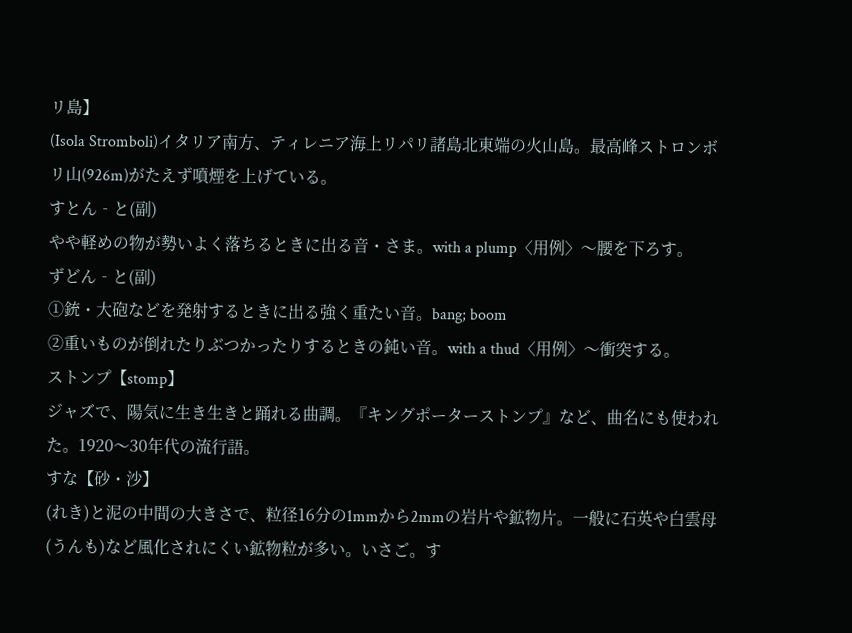リ島】
(Isola Stromboli)イタリア南方、ティレニア海上リパリ諸島北東端の火山島。最高峰ストロンボリ山(926m)がたえず噴煙を上げている。
すとん‐と(副)
やや軽めの物が勢いよく落ちるときに出る音・さま。with a plump〈用例〉〜腰を下ろす。
ずどん‐と(副)
①銃・大砲などを発射するときに出る強く重たい音。bang; boom
②重いものが倒れたりぶつかったりするときの鈍い音。with a thud〈用例〉〜衝突する。
ストンプ【stomp】
ジャズで、陽気に生き生きと踊れる曲調。『キングポーターストンプ』など、曲名にも使われた。1920〜30年代の流行語。
すな【砂・沙】
(れき)と泥の中間の大きさで、粒径16分の1mmから2mmの岩片や鉱物片。一般に石英や白雲母(うんも)など風化されにくい鉱物粒が多い。いさご。す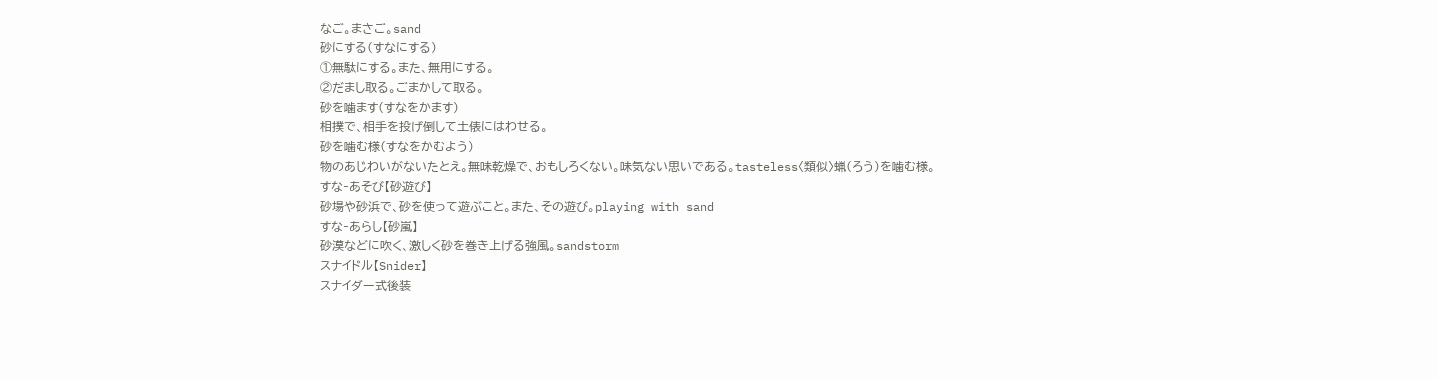なご。まさご。sand
砂にする(すなにする)
①無駄にする。また、無用にする。
②だまし取る。ごまかして取る。
砂を噛ます(すなをかます)
相撲で、相手を投げ倒して土俵にはわせる。
砂を噛む様(すなをかむよう)
物のあじわいがないたとえ。無味乾燥で、おもしろくない。味気ない思いである。tasteless〈類似〉蝋(ろう)を噛む様。
すな‐あそび【砂遊び】
砂場や砂浜で、砂を使って遊ぶこと。また、その遊び。playing with sand
すな‐あらし【砂嵐】
砂漠などに吹く、激しく砂を巻き上げる強風。sandstorm
スナイドル【Snider】
スナイダー式後装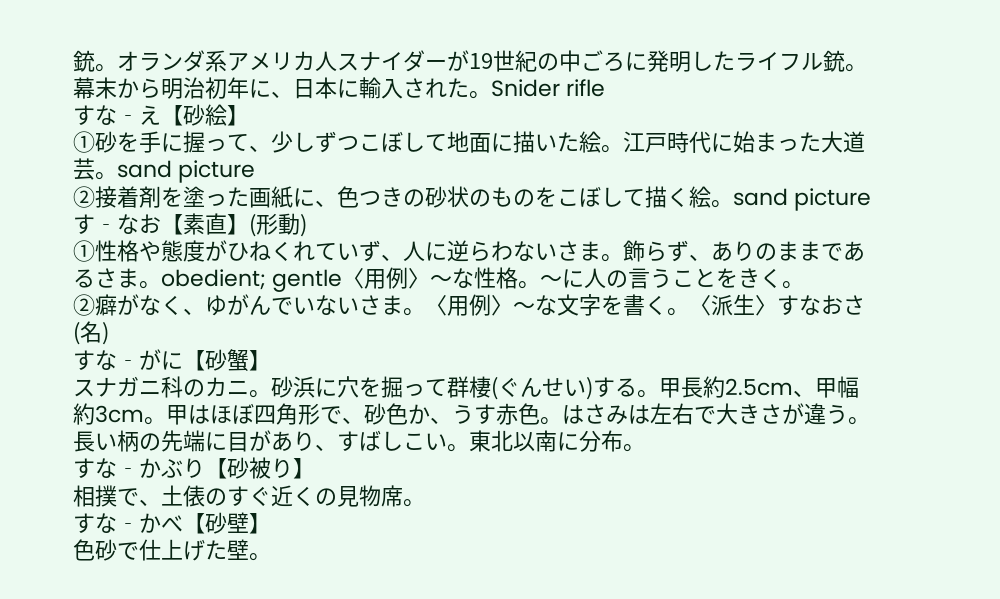銃。オランダ系アメリカ人スナイダーが19世紀の中ごろに発明したライフル銃。幕末から明治初年に、日本に輸入された。Snider rifle
すな‐え【砂絵】
①砂を手に握って、少しずつこぼして地面に描いた絵。江戸時代に始まった大道芸。sand picture
②接着剤を塗った画紙に、色つきの砂状のものをこぼして描く絵。sand picture
す‐なお【素直】(形動)
①性格や態度がひねくれていず、人に逆らわないさま。飾らず、ありのままであるさま。obedient; gentle〈用例〉〜な性格。〜に人の言うことをきく。
②癖がなく、ゆがんでいないさま。〈用例〉〜な文字を書く。〈派生〉すなおさ(名)
すな‐がに【砂蟹】
スナガニ科のカニ。砂浜に穴を掘って群棲(ぐんせい)する。甲長約2.5cm、甲幅約3cm。甲はほぼ四角形で、砂色か、うす赤色。はさみは左右で大きさが違う。長い柄の先端に目があり、すばしこい。東北以南に分布。
すな‐かぶり【砂被り】
相撲で、土俵のすぐ近くの見物席。
すな‐かべ【砂壁】
色砂で仕上げた壁。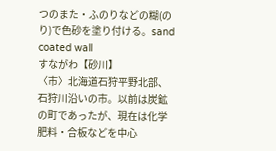つのまた・ふのりなどの糊(のり)で色砂を塗り付ける。sand coated wall
すながわ【砂川】
〈市〉北海道石狩平野北部、石狩川沿いの市。以前は炭鉱の町であったが、現在は化学肥料・合板などを中心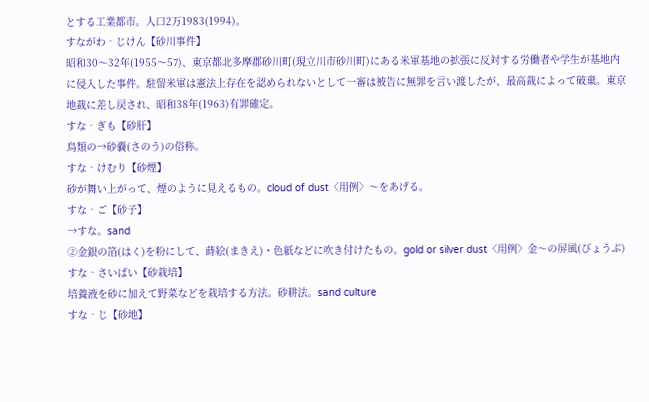とする工業都市。人口2万1983(1994)。
すながわ‐じけん【砂川事件】
昭和30〜32年(1955〜57)、東京都北多摩郡砂川町(現立川市砂川町)にある米軍基地の拡張に反対する労働者や学生が基地内に侵入した事件。駐留米軍は憲法上存在を認められないとして一審は被告に無罪を言い渡したが、最高裁によって破棄。東京地裁に差し戻され、昭和38年(1963)有罪確定。
すな‐ぎも【砂肝】
鳥類の→砂嚢(さのう)の俗称。
すな‐けむり【砂煙】
砂が舞い上がって、煙のように見えるもの。cloud of dust〈用例〉〜をあげる。
すな‐ご【砂子】
→すな。sand
②金銀の箔(はく)を粉にして、蒔絵(まきえ)・色紙などに吹き付けたもの。gold or silver dust〈用例〉金〜の屏風(びょうぶ)
すな‐さいばい【砂栽培】
培養液を砂に加えて野菜などを栽培する方法。砂耕法。sand culture
すな‐じ【砂地】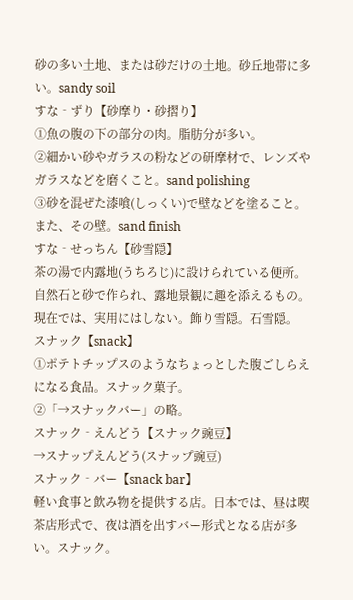砂の多い土地、または砂だけの土地。砂丘地帯に多い。sandy soil
すな‐ずり【砂摩り・砂摺り】
①魚の腹の下の部分の肉。脂肪分が多い。
②細かい砂やガラスの粉などの研摩材で、レンズやガラスなどを磨くこと。sand polishing
③砂を混ぜた漆喰(しっくい)で壁などを塗ること。また、その壁。sand finish
すな‐せっちん【砂雪隠】
茶の湯で内露地(うちろじ)に設けられている便所。自然石と砂で作られ、露地景観に趣を添えるもの。現在では、実用にはしない。飾り雪隠。石雪隠。
スナック【snack】
①ポテトチップスのようなちょっとした腹ごしらえになる食品。スナック菓子。
②「→スナックバー」の略。
スナック‐えんどう【スナック豌豆】
→スナップえんどう(スナップ豌豆)
スナック‐バー【snack bar】
軽い食事と飲み物を提供する店。日本では、昼は喫茶店形式で、夜は酒を出すバー形式となる店が多い。スナック。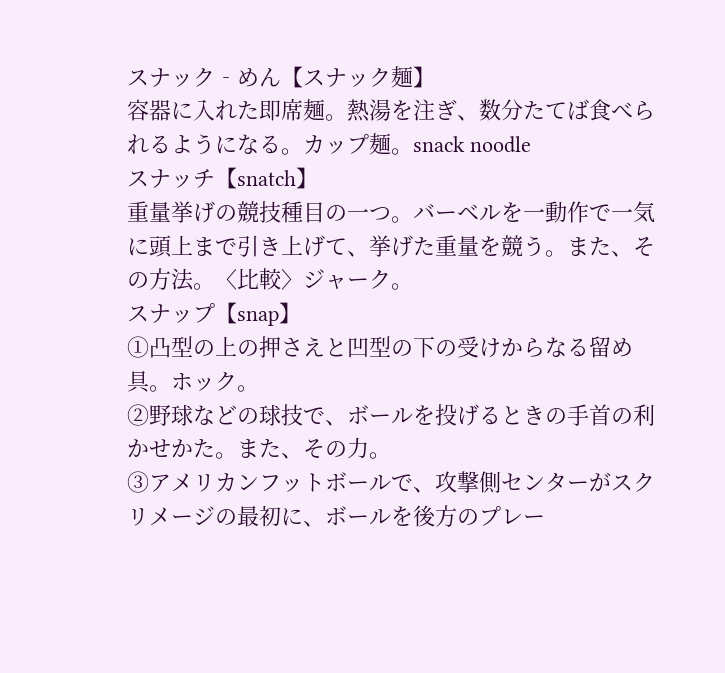スナック‐めん【スナック麺】
容器に入れた即席麺。熱湯を注ぎ、数分たてば食べられるようになる。カップ麺。snack noodle
スナッチ【snatch】
重量挙げの競技種目の一つ。バーベルを一動作で一気に頭上まで引き上げて、挙げた重量を競う。また、その方法。〈比較〉ジャーク。
スナップ【snap】
①凸型の上の押さえと凹型の下の受けからなる留め具。ホック。
②野球などの球技で、ボールを投げるときの手首の利かせかた。また、その力。
③アメリカンフットボールで、攻撃側センターがスクリメージの最初に、ボールを後方のプレー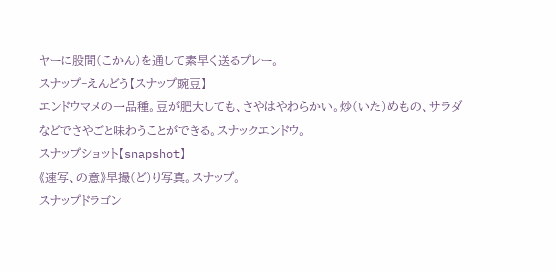ヤーに股間(こかん)を通して素早く送るプレー。
スナップ‐えんどう【スナップ豌豆】
エンドウマメの一品種。豆が肥大しても、さやはやわらかい。炒(いた)めもの、サラダなどでさやごと味わうことができる。スナックエンドウ。
スナップショット【snapshot】
《速写、の意》早撮(ど)り写真。スナップ。
スナップドラゴン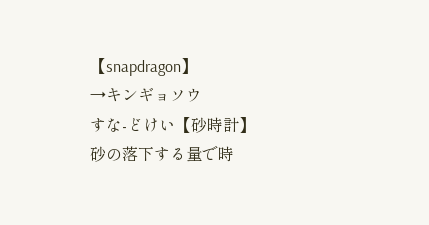【snapdragon】
→キンギョソウ
すな‐どけい【砂時計】
砂の落下する量で時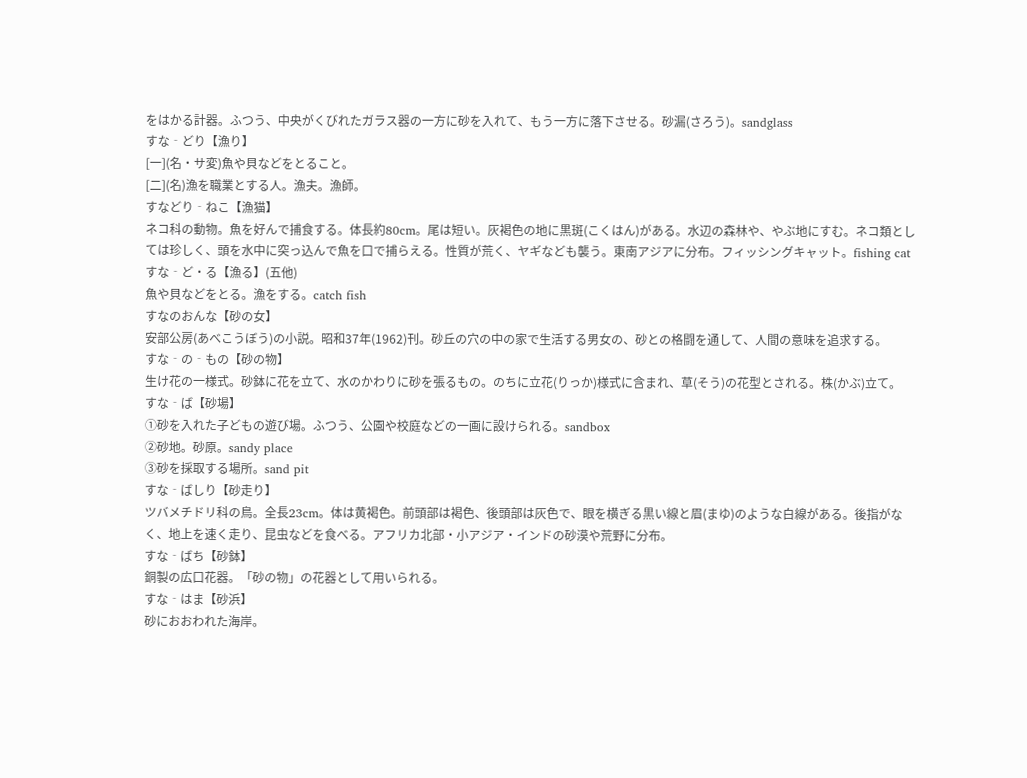をはかる計器。ふつう、中央がくびれたガラス器の一方に砂を入れて、もう一方に落下させる。砂漏(さろう)。sandglass
すな‐どり【漁り】
[一](名・サ変)魚や貝などをとること。
[二](名)漁を職業とする人。漁夫。漁師。
すなどり‐ねこ【漁猫】
ネコ科の動物。魚を好んで捕食する。体長約80cm。尾は短い。灰褐色の地に黒斑(こくはん)がある。水辺の森林や、やぶ地にすむ。ネコ類としては珍しく、頭を水中に突っ込んで魚を口で捕らえる。性質が荒く、ヤギなども襲う。東南アジアに分布。フィッシングキャット。fishing cat
すな‐ど・る【漁る】(五他)
魚や貝などをとる。漁をする。catch fish
すなのおんな【砂の女】
安部公房(あべこうぼう)の小説。昭和37年(1962)刊。砂丘の穴の中の家で生活する男女の、砂との格闘を通して、人間の意味を追求する。
すな‐の‐もの【砂の物】
生け花の一様式。砂鉢に花を立て、水のかわりに砂を張るもの。のちに立花(りっか)様式に含まれ、草(そう)の花型とされる。株(かぶ)立て。
すな‐ば【砂場】
①砂を入れた子どもの遊び場。ふつう、公園や校庭などの一画に設けられる。sandbox
②砂地。砂原。sandy place
③砂を採取する場所。sand pit
すな‐ばしり【砂走り】
ツバメチドリ科の鳥。全長23cm。体は黄褐色。前頭部は褐色、後頭部は灰色で、眼を横ぎる黒い線と眉(まゆ)のような白線がある。後指がなく、地上を速く走り、昆虫などを食べる。アフリカ北部・小アジア・インドの砂漠や荒野に分布。
すな‐ばち【砂鉢】
銅製の広口花器。「砂の物」の花器として用いられる。
すな‐はま【砂浜】
砂におおわれた海岸。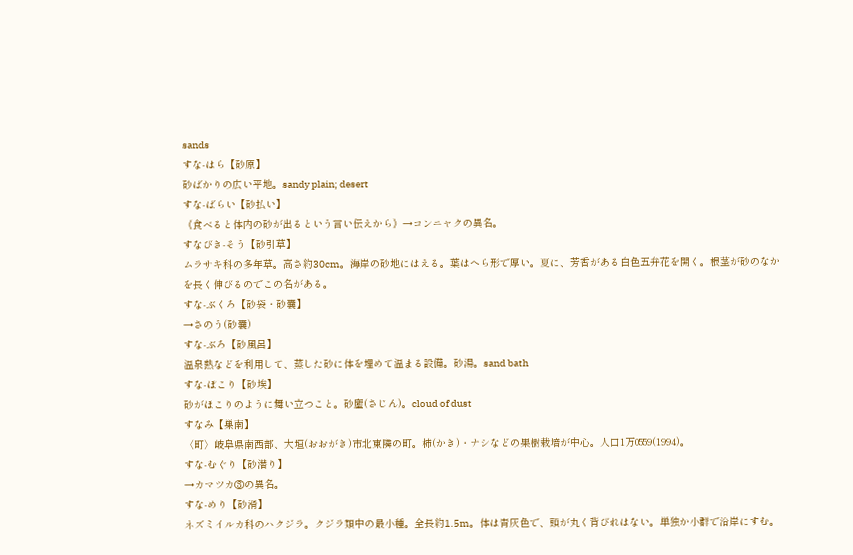sands
すな‐はら【砂原】
砂ばかりの広い平地。sandy plain; desert
すな‐ばらい【砂払い】
《食べると体内の砂が出るという言い伝えから》→コンニャクの異名。
すなびき‐そう【砂引草】
ムラサキ科の多年草。高さ約30cm。海岸の砂地にはえる。葉はへら形で厚い。夏に、芳香がある白色五弁花を開く。根茎が砂のなかを長く伸びるのでこの名がある。
すな‐ぶくろ【砂袋・砂嚢】
→さのう(砂嚢)
すな‐ぶろ【砂風呂】
温泉熱などを利用して、蒸した砂に体を埋めて温まる設備。砂湯。sand bath
すな‐ぼこり【砂埃】
砂がほこりのように舞い立つこと。砂塵(さじん)。cloud of dust
すなみ【巣南】
〈町〉岐阜県南西部、大垣(おおがき)市北東隣の町。柿(かき)・ナシなどの果樹栽培が中心。人口1万0559(1994)。
すな‐むぐり【砂潜り】
→カマツカ③の異名。
すな‐めり【砂滑】
ネズミイルカ科のハクジラ。クジラ類中の最小種。全長約1.5m。体は青灰色で、頭が丸く背びれはない。単独か小群で沿岸にすむ。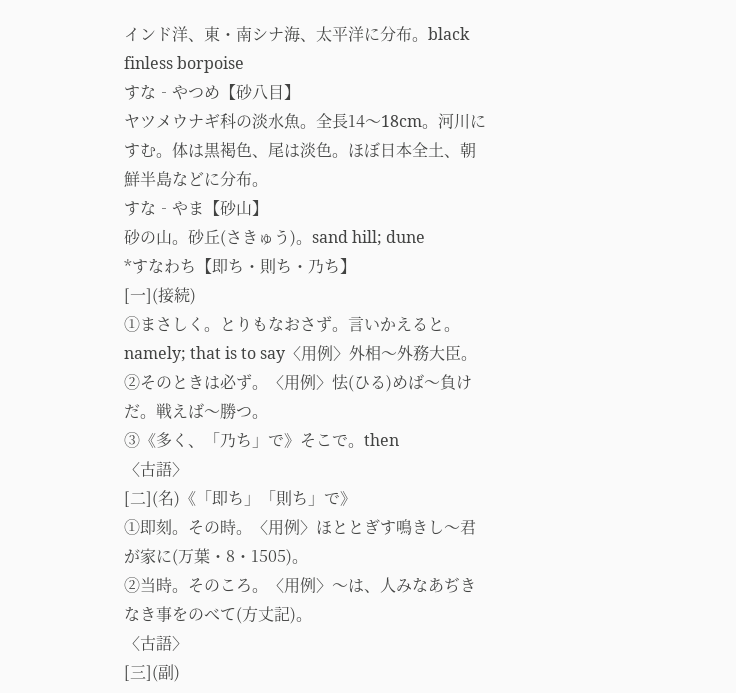インド洋、東・南シナ海、太平洋に分布。black finless borpoise
すな‐やつめ【砂八目】
ヤツメウナギ科の淡水魚。全長14〜18cm。河川にすむ。体は黒褐色、尾は淡色。ほぼ日本全土、朝鮮半島などに分布。
すな‐やま【砂山】
砂の山。砂丘(さきゅう)。sand hill; dune
*すなわち【即ち・則ち・乃ち】
[一](接続)
①まさしく。とりもなおさず。言いかえると。namely; that is to say〈用例〉外相〜外務大臣。
②そのときは必ず。〈用例〉怯(ひる)めば〜負けだ。戦えば〜勝つ。
③《多く、「乃ち」で》そこで。then
〈古語〉
[二](名)《「即ち」「則ち」で》
①即刻。その時。〈用例〉ほととぎす鳴きし〜君が家に(万葉・8・1505)。
②当時。そのころ。〈用例〉〜は、人みなあぢきなき事をのべて(方丈記)。
〈古語〉
[三](副)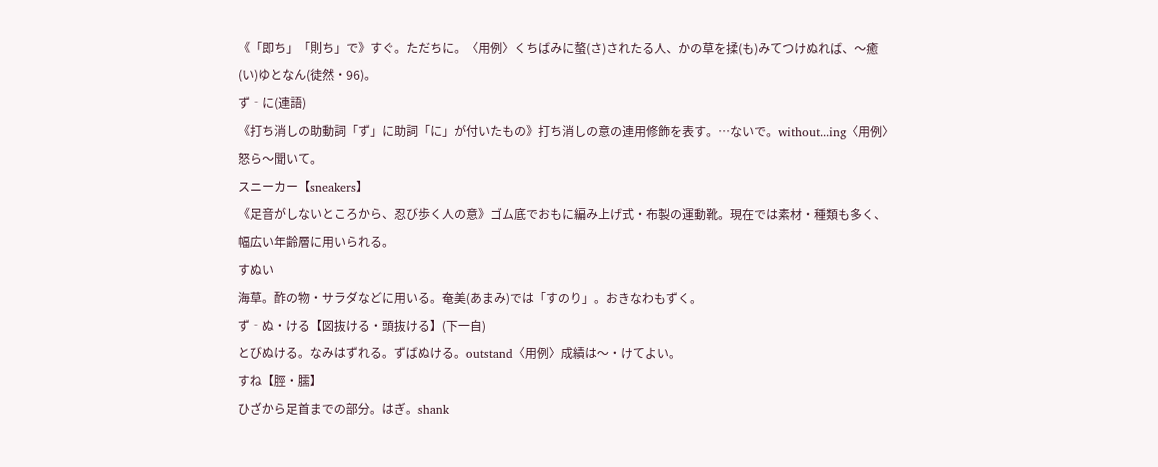《「即ち」「則ち」で》すぐ。ただちに。〈用例〉くちばみに螯(さ)されたる人、かの草を揉(も)みてつけぬれば、〜癒(い)ゆとなん(徒然・96)。
ず‐に(連語)
《打ち消しの助動詞「ず」に助詞「に」が付いたもの》打ち消しの意の連用修飾を表す。…ないで。without...ing〈用例〉怒ら〜聞いて。
スニーカー【sneakers】
《足音がしないところから、忍び歩く人の意》ゴム底でおもに編み上げ式・布製の運動靴。現在では素材・種類も多く、幅広い年齢層に用いられる。
すぬい
海草。酢の物・サラダなどに用いる。奄美(あまみ)では「すのり」。おきなわもずく。
ず‐ぬ・ける【図抜ける・頭抜ける】(下一自)
とびぬける。なみはずれる。ずばぬける。outstand〈用例〉成績は〜・けてよい。
すね【脛・臑】
ひざから足首までの部分。はぎ。shank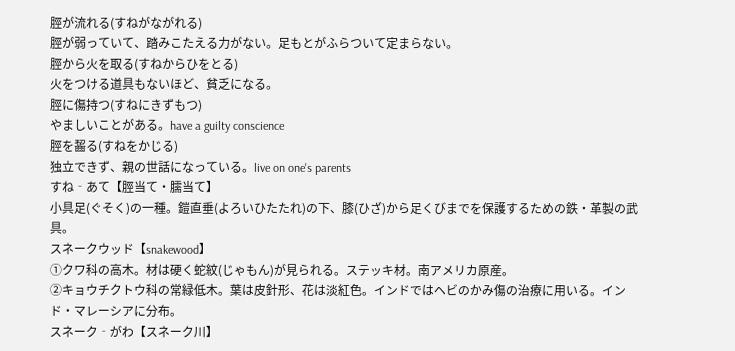脛が流れる(すねがながれる)
脛が弱っていて、踏みこたえる力がない。足もとがふらついて定まらない。
脛から火を取る(すねからひをとる)
火をつける道具もないほど、貧乏になる。
脛に傷持つ(すねにきずもつ)
やましいことがある。have a guilty conscience
脛を齧る(すねをかじる)
独立できず、親の世話になっている。live on one's parents
すね‐あて【脛当て・臑当て】
小具足(ぐそく)の一種。鎧直垂(よろいひたたれ)の下、膝(ひざ)から足くびまでを保護するための鉄・革製の武具。
スネークウッド【snakewood】
①クワ科の高木。材は硬く蛇紋(じゃもん)が見られる。ステッキ材。南アメリカ原産。
②キョウチクトウ科の常緑低木。葉は皮針形、花は淡紅色。インドではヘビのかみ傷の治療に用いる。インド・マレーシアに分布。
スネーク‐がわ【スネーク川】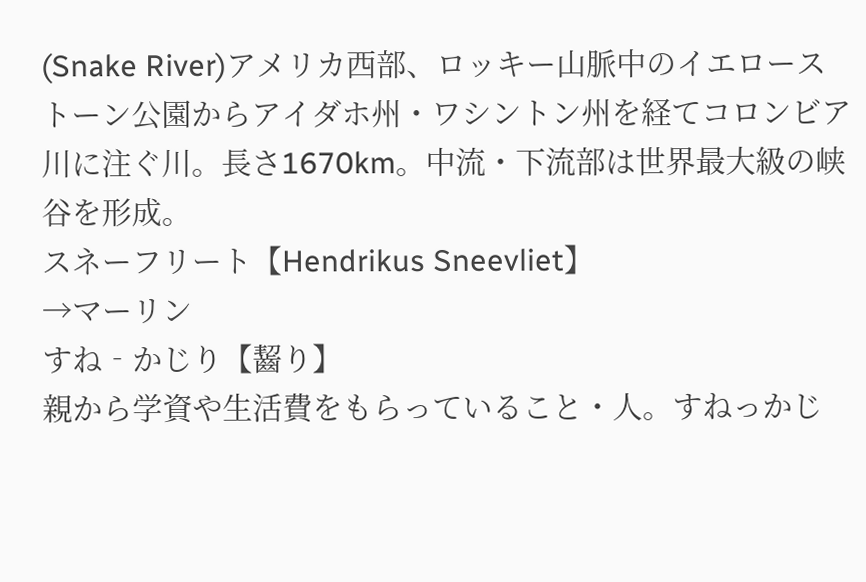(Snake River)アメリカ西部、ロッキー山脈中のイエローストーン公園からアイダホ州・ワシントン州を経てコロンビア川に注ぐ川。長さ1670km。中流・下流部は世界最大級の峡谷を形成。
スネーフリート【Hendrikus Sneevliet】
→マーリン
すね‐かじり【齧り】
親から学資や生活費をもらっていること・人。すねっかじ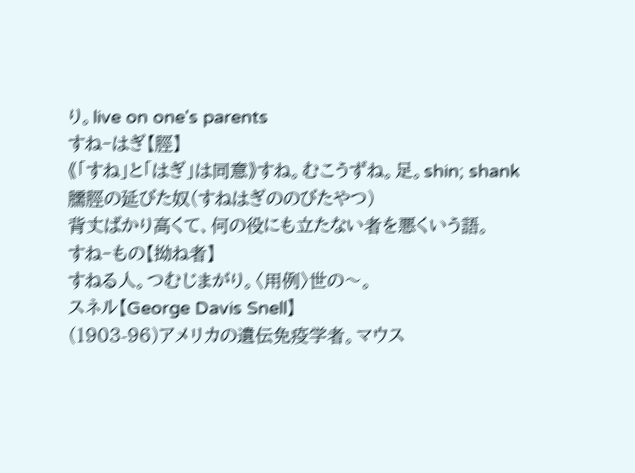り。live on one's parents
すね‐はぎ【脛】
《「すね」と「はぎ」は同意》すね。むこうずね。足。shin; shank
臑脛の延びた奴(すねはぎののびたやつ)
背丈ばかり高くて、何の役にも立たない者を悪くいう語。
すね‐もの【拗ね者】
すねる人。つむじまがり。〈用例〉世の〜。
スネル【George Davis Snell】
(1903-96)アメリカの遺伝免疫学者。マウス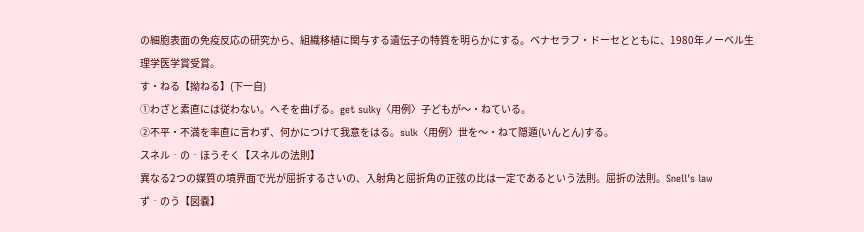の細胞表面の免疫反応の研究から、組織移植に関与する遺伝子の特質を明らかにする。ベナセラフ・ドーセとともに、1980年ノーベル生理学医学賞受賞。
す・ねる【拗ねる】(下一自)
①わざと素直には従わない。へそを曲げる。get sulky〈用例〉子どもが〜・ねている。
②不平・不満を率直に言わず、何かにつけて我意をはる。sulk〈用例〉世を〜・ねて隠遁(いんとん)する。
スネル‐の‐ほうそく【スネルの法則】
異なる2つの媒質の境界面で光が屈折するさいの、入射角と屈折角の正弦の比は一定であるという法則。屈折の法則。Snell's law
ず‐のう【図嚢】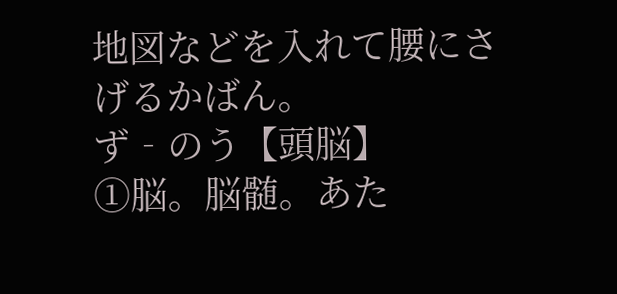地図などを入れて腰にさげるかばん。
ず‐のう【頭脳】
①脳。脳髄。あた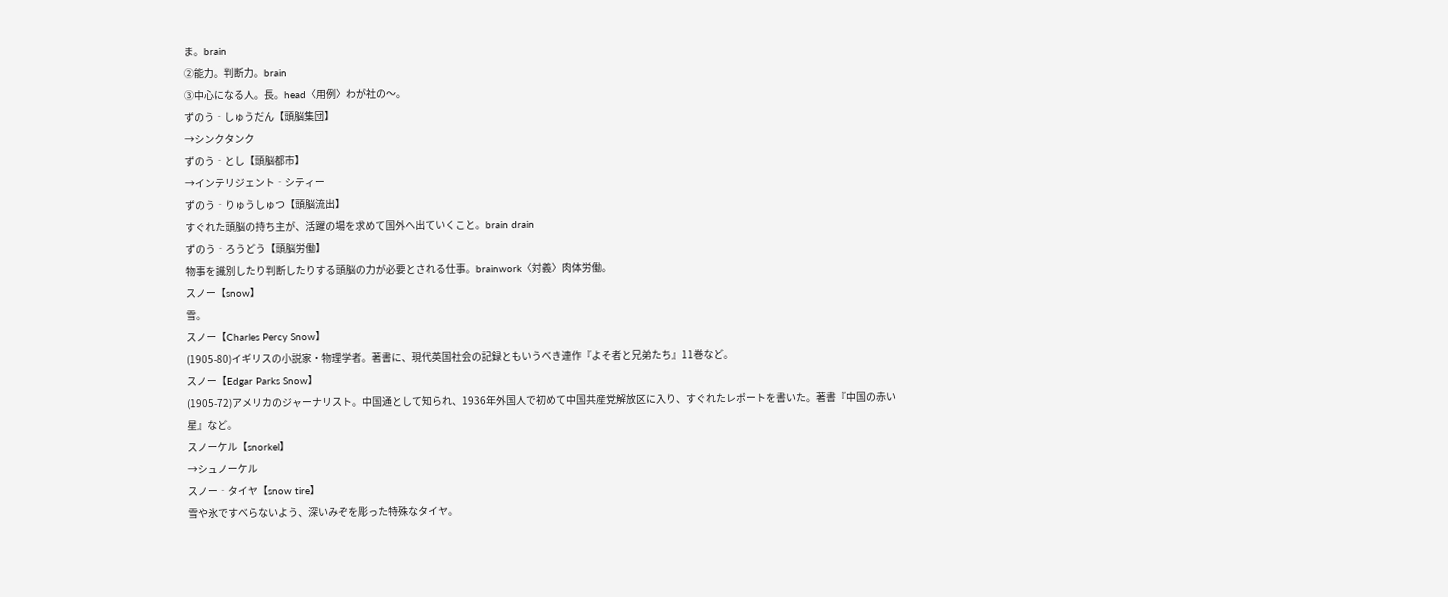ま。brain
②能力。判断力。brain
③中心になる人。長。head〈用例〉わが社の〜。
ずのう‐しゅうだん【頭脳集団】
→シンクタンク
ずのう‐とし【頭脳都市】
→インテリジェント‐シティー
ずのう‐りゅうしゅつ【頭脳流出】
すぐれた頭脳の持ち主が、活躍の場を求めて国外へ出ていくこと。brain drain
ずのう‐ろうどう【頭脳労働】
物事を識別したり判断したりする頭脳の力が必要とされる仕事。brainwork〈対義〉肉体労働。
スノー【snow】
雪。
スノー【Charles Percy Snow】
(1905-80)イギリスの小説家・物理学者。著書に、現代英国社会の記録ともいうべき連作『よそ者と兄弟たち』11巻など。
スノー【Edgar Parks Snow】
(1905-72)アメリカのジャーナリスト。中国通として知られ、1936年外国人で初めて中国共産党解放区に入り、すぐれたレポートを書いた。著書『中国の赤い星』など。
スノーケル【snorkel】
→シュノーケル
スノー‐タイヤ【snow tire】
雪や氷ですべらないよう、深いみぞを彫った特殊なタイヤ。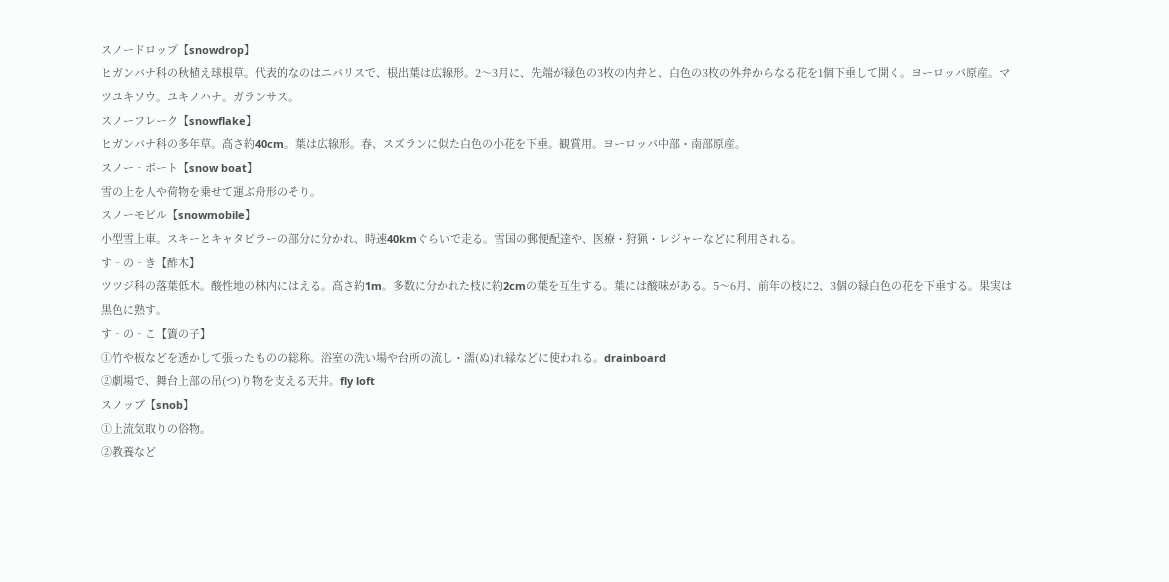スノードロップ【snowdrop】
ヒガンバナ科の秋植え球根草。代表的なのはニバリスで、根出葉は広線形。2〜3月に、先端が緑色の3枚の内弁と、白色の3枚の外弁からなる花を1個下垂して開く。ヨーロッパ原産。マツユキソウ。ユキノハナ。ガランサス。
スノーフレーク【snowflake】
ヒガンバナ科の多年草。高さ約40cm。葉は広線形。春、スズランに似た白色の小花を下垂。観賞用。ヨーロッパ中部・南部原産。
スノー‐ボート【snow boat】
雪の上を人や荷物を乗せて運ぶ舟形のそり。
スノーモビル【snowmobile】
小型雪上車。スキーとキャタピラーの部分に分かれ、時速40kmぐらいで走る。雪国の郵便配達や、医療・狩猟・レジャーなどに利用される。
す‐の‐き【酢木】
ツツジ科の落葉低木。酸性地の林内にはえる。高さ約1m。多数に分かれた枝に約2cmの葉を互生する。葉には酸味がある。5〜6月、前年の枝に2、3個の緑白色の花を下垂する。果実は黒色に熟す。
す‐の‐こ【簀の子】
①竹や板などを透かして張ったものの総称。浴室の洗い場や台所の流し・濡(ぬ)れ縁などに使われる。drainboard
②劇場で、舞台上部の吊(つ)り物を支える天井。fly loft
スノッブ【snob】
①上流気取りの俗物。
②教養など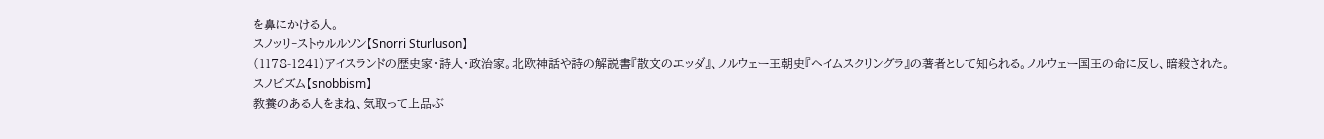を鼻にかける人。
スノッリ‐ストゥルルソン【Snorri Sturluson】
(1178-1241)アイスランドの歴史家・詩人・政治家。北欧神話や詩の解説書『散文のエッダ』、ノルウェー王朝史『ヘイムスクリングラ』の著者として知られる。ノルウェー国王の命に反し、暗殺された。
スノビズム【snobbism】
教養のある人をまね、気取って上品ぶ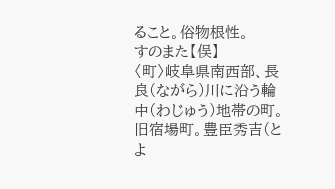ること。俗物根性。
すのまた【俣】
〈町〉岐阜県南西部、長良(ながら)川に沿う輪中(わじゅう)地帯の町。旧宿場町。豊臣秀吉(とよ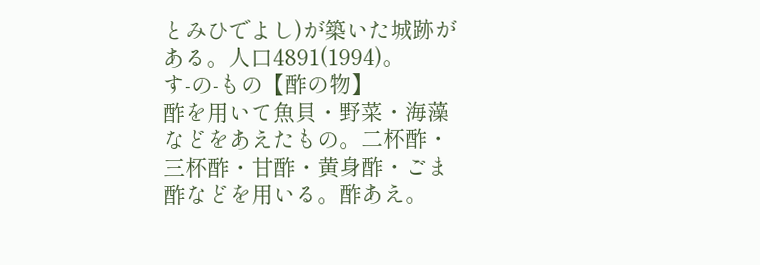とみひでよし)が築いた城跡がある。人口4891(1994)。
す‐の‐もの【酢の物】
酢を用いて魚貝・野菜・海藻などをあえたもの。二杯酢・三杯酢・甘酢・黄身酢・ごま酢などを用いる。酢あえ。